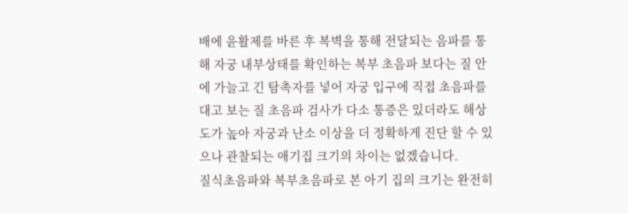배에 윤활제를 바른 후 복벽을 통해 전달되는 음파를 통해 자궁 내부상태를 확인하는 복부 초음파 보다는 질 안에 가늘고 긴 탐촉자를 넣어 자궁 입구에 직접 초음파를 대고 보는 질 초음파 검사가 다소 통증은 있더라도 해상도가 높아 자궁과 난소 이상을 더 정확하게 진단 할 수 있으나 관찰되는 애기집 크기의 차이는 없겠습니다.
질식초음파와 복부초음파로 본 아기 집의 크기는 완전히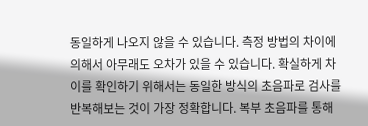동일하게 나오지 않을 수 있습니다. 측정 방법의 차이에 의해서 아무래도 오차가 있을 수 있습니다. 확실하게 차이를 확인하기 위해서는 동일한 방식의 초음파로 검사를 반복해보는 것이 가장 정확합니다. 복부 초음파를 통해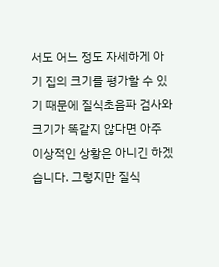서도 어느 정도 자세하게 아기 집의 크기를 평가할 수 있기 때문에 질식초음파 검사와 크기가 똑같지 않다면 아주 이상적인 상황은 아니긴 하겠습니다. 그렇지만 질식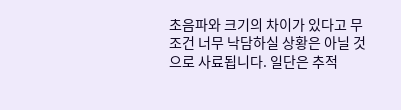초음파와 크기의 차이가 있다고 무조건 너무 낙담하실 상황은 아닐 것으로 사료됩니다. 일단은 추적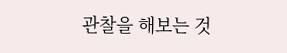관찰을 해보는 것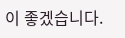이 좋겠습니다.